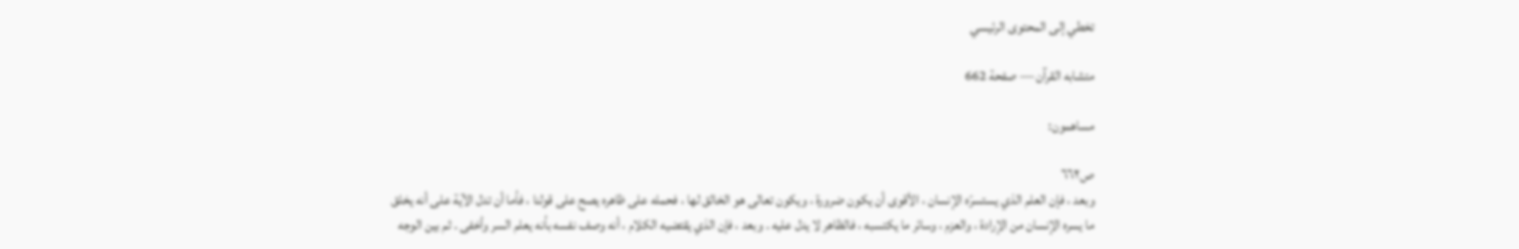تخطي إلى المحتوى الرئيسي

متشابه القرآن — صفحة 662

مساهمون:

ص٦٦٢
وبعد ، فإن العلم الذي يستسرّه الإنسان ، الأقوى أن يكون ضرورة ، ويكون تعالى هو الخالق لها ، فحمله على ظاهره يصح على قولنا ، فأما أن تدل الآية على أنه يخلق ما يسره الإنسان من الإرادة ، والعزم ، وسائر ما يكتسبه ، فالظاهر لا يدل عليه . وبعد ، فإن الذي يقتضيه الكلام ، أنه وصف نفسه بأنه يعلم السر وأخفى . ثم بين الوجه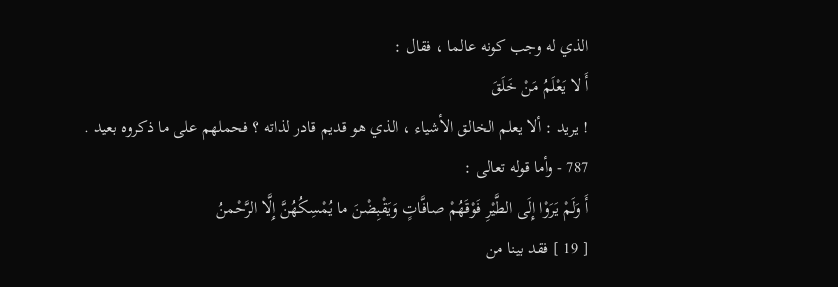الذي له وجب كونه عالما ، فقال :
أَ لا يَعْلَمُ مَنْ خَلَقَ
! يريد : ألا يعلم الخالق الأشياء ، الذي هو قديم قادر لذاته ؟ فحملهم على ما ذكروه بعيد . 787 - وأما قوله تعالى :
أَ وَلَمْ يَرَوْا إِلَى الطَّيْرِ فَوْقَهُمْ صافَّاتٍ وَيَقْبِضْنَ ما يُمْسِكُهُنَّ إِلَّا الرَّحْمنُ
[ 19 ] فقد بينا من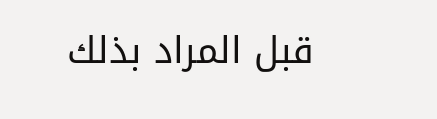قبل المراد بذلك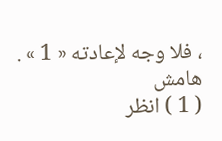، فلا وجه لإعادته « 1 » .
هامش
( 1 ) انظر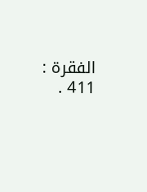الفقرة : 411 .